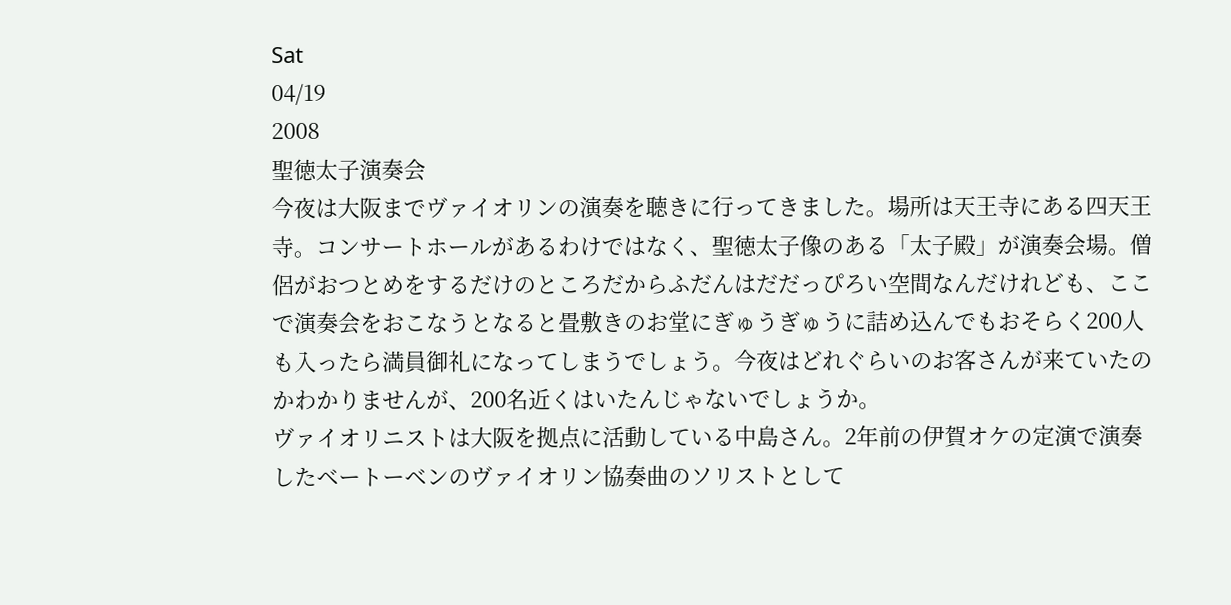Sat
04/19
2008
聖徳太子演奏会
今夜は大阪までヴァイオリンの演奏を聴きに行ってきました。場所は天王寺にある四天王寺。コンサートホールがあるわけではなく、聖徳太子像のある「太子殿」が演奏会場。僧侶がおつとめをするだけのところだからふだんはだだっぴろい空間なんだけれども、ここで演奏会をおこなうとなると畳敷きのお堂にぎゅうぎゅうに詰め込んでもおそらく200人も入ったら満員御礼になってしまうでしょう。今夜はどれぐらいのお客さんが来ていたのかわかりませんが、200名近くはいたんじゃないでしょうか。
ヴァイオリニストは大阪を拠点に活動している中島さん。2年前の伊賀オケの定演で演奏したベートーベンのヴァイオリン協奏曲のソリストとして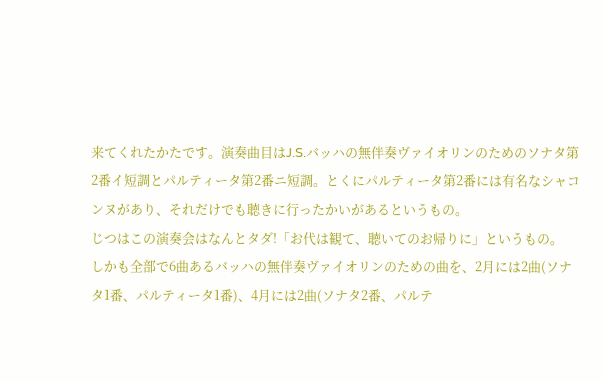来てくれたかたです。演奏曲目はJ.S.バッハの無伴奏ヴァイオリンのためのソナタ第2番イ短調とパルティータ第2番ニ短調。とくにパルティータ第2番には有名なシャコンヌがあり、それだけでも聴きに行ったかいがあるというもの。
じつはこの演奏会はなんとタダ!「お代は観て、聴いてのお帰りに」というもの。
しかも全部で6曲あるバッハの無伴奏ヴァイオリンのための曲を、2月には2曲(ソナタ1番、パルティータ1番)、4月には2曲(ソナタ2番、パルテ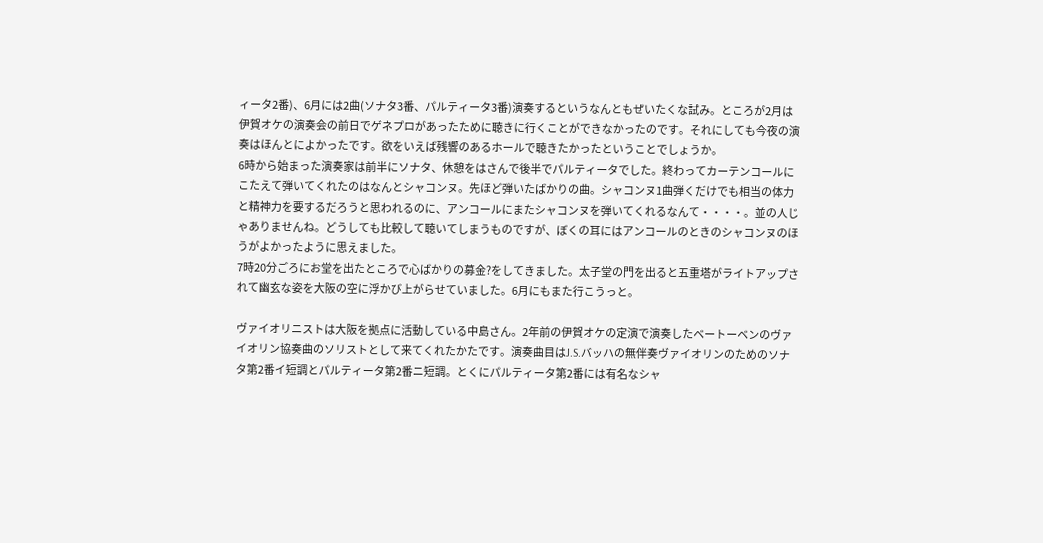ィータ2番)、6月には2曲(ソナタ3番、パルティータ3番)演奏するというなんともぜいたくな試み。ところが2月は伊賀オケの演奏会の前日でゲネプロがあったために聴きに行くことができなかったのです。それにしても今夜の演奏はほんとによかったです。欲をいえば残響のあるホールで聴きたかったということでしょうか。
6時から始まった演奏家は前半にソナタ、休憩をはさんで後半でパルティータでした。終わってカーテンコールにこたえて弾いてくれたのはなんとシャコンヌ。先ほど弾いたばかりの曲。シャコンヌ1曲弾くだけでも相当の体力と精神力を要するだろうと思われるのに、アンコールにまたシャコンヌを弾いてくれるなんて・・・・。並の人じゃありませんね。どうしても比較して聴いてしまうものですが、ぼくの耳にはアンコールのときのシャコンヌのほうがよかったように思えました。
7時20分ごろにお堂を出たところで心ばかりの募金?をしてきました。太子堂の門を出ると五重塔がライトアップされて幽玄な姿を大阪の空に浮かび上がらせていました。6月にもまた行こうっと。

ヴァイオリニストは大阪を拠点に活動している中島さん。2年前の伊賀オケの定演で演奏したベートーベンのヴァイオリン協奏曲のソリストとして来てくれたかたです。演奏曲目はJ.S.バッハの無伴奏ヴァイオリンのためのソナタ第2番イ短調とパルティータ第2番ニ短調。とくにパルティータ第2番には有名なシャ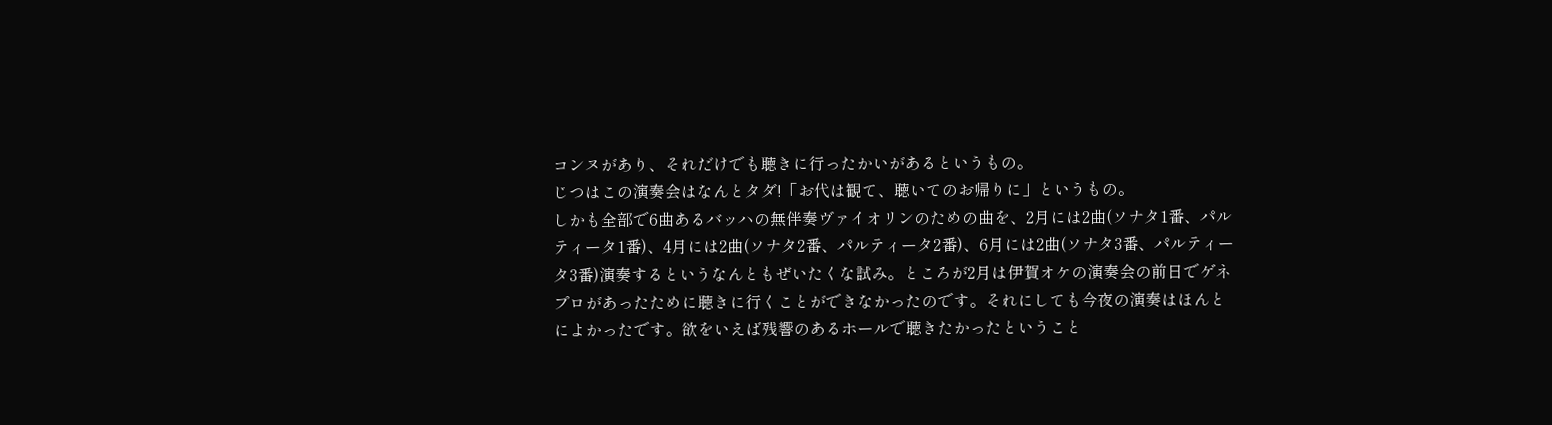コンヌがあり、それだけでも聴きに行ったかいがあるというもの。
じつはこの演奏会はなんとタダ!「お代は観て、聴いてのお帰りに」というもの。
しかも全部で6曲あるバッハの無伴奏ヴァイオリンのための曲を、2月には2曲(ソナタ1番、パルティータ1番)、4月には2曲(ソナタ2番、パルティータ2番)、6月には2曲(ソナタ3番、パルティータ3番)演奏するというなんともぜいたくな試み。ところが2月は伊賀オケの演奏会の前日でゲネプロがあったために聴きに行くことができなかったのです。それにしても今夜の演奏はほんとによかったです。欲をいえば残響のあるホールで聴きたかったということ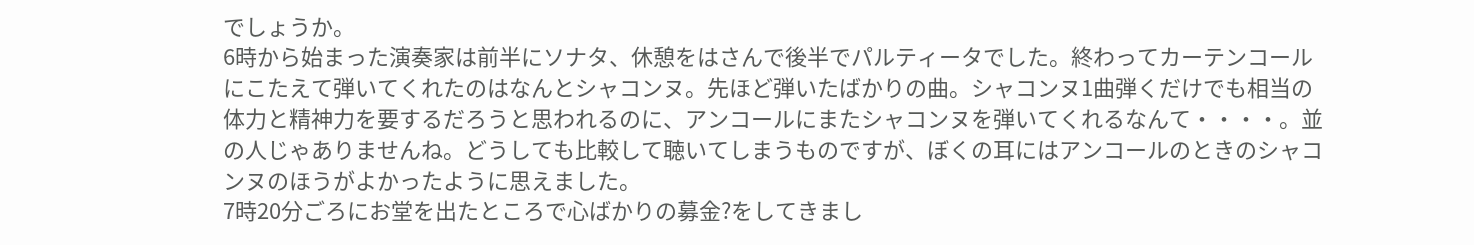でしょうか。
6時から始まった演奏家は前半にソナタ、休憩をはさんで後半でパルティータでした。終わってカーテンコールにこたえて弾いてくれたのはなんとシャコンヌ。先ほど弾いたばかりの曲。シャコンヌ1曲弾くだけでも相当の体力と精神力を要するだろうと思われるのに、アンコールにまたシャコンヌを弾いてくれるなんて・・・・。並の人じゃありませんね。どうしても比較して聴いてしまうものですが、ぼくの耳にはアンコールのときのシャコンヌのほうがよかったように思えました。
7時20分ごろにお堂を出たところで心ばかりの募金?をしてきまし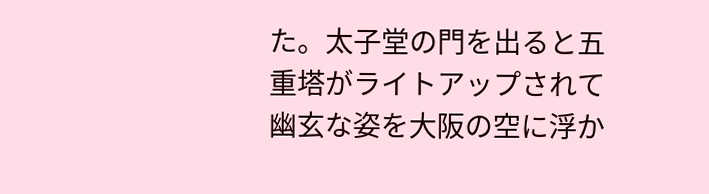た。太子堂の門を出ると五重塔がライトアップされて幽玄な姿を大阪の空に浮か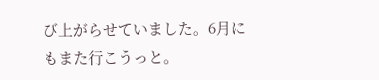び上がらせていました。6月にもまた行こうっと。